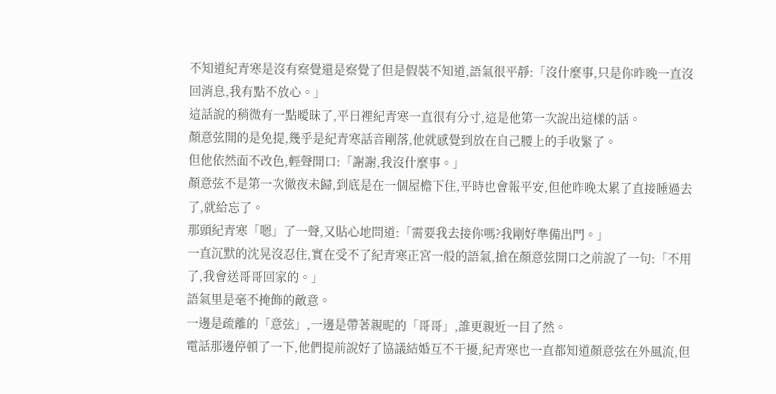不知道紀青寒是沒有察覺還是察覺了但是假裝不知道,語氣很平靜:「沒什麼事,只是你昨晚一直沒回消息,我有點不放心。」
這話說的稍微有一點曖昧了,平日裡紀青寒一直很有分寸,這是他第一次說出這樣的話。
顏意弦開的是免提,幾乎是紀青寒話音剛落,他就感覺到放在自己腰上的手收緊了。
但他依然面不改色,輕聲開口:「謝謝,我沒什麼事。」
顏意弦不是第一次徹夜未歸,到底是在一個屋檐下住,平時也會報平安,但他昨晚太累了直接睡過去了,就給忘了。
那頭紀青寒「嗯」了一聲,又貼心地問道:「需要我去接你嗎?我剛好準備出門。」
一直沉默的沈晃沒忍住,實在受不了紀青寒正宮一般的語氣,搶在顏意弦開口之前說了一句:「不用了,我會送哥哥回家的。」
語氣里是毫不掩飾的敵意。
一邊是疏離的「意弦」,一邊是帶著親昵的「哥哥」,誰更親近一目了然。
電話那邊停頓了一下,他們提前說好了協議結婚互不干擾,紀青寒也一直都知道顏意弦在外風流,但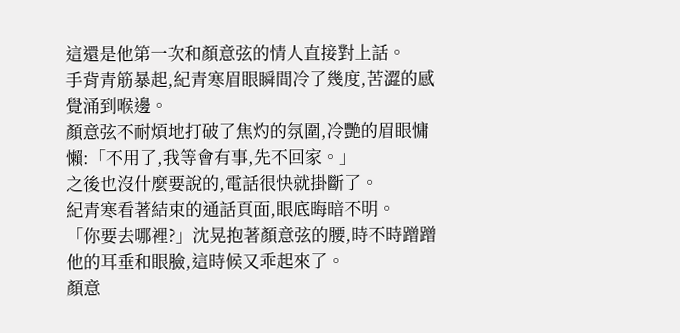這還是他第一次和顏意弦的情人直接對上話。
手背青筋暴起,紀青寒眉眼瞬間冷了幾度,苦澀的感覺涌到喉邊。
顏意弦不耐煩地打破了焦灼的氛圍,冷艷的眉眼慵懶:「不用了,我等會有事,先不回家。」
之後也沒什麼要說的,電話很快就掛斷了。
紀青寒看著結束的通話頁面,眼底晦暗不明。
「你要去哪裡?」沈晃抱著顏意弦的腰,時不時蹭蹭他的耳垂和眼臉,這時候又乖起來了。
顏意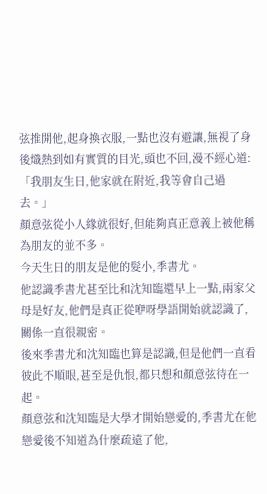弦推開他,起身換衣服,一點也沒有避讓,無視了身後熾熱到如有實質的目光,頭也不回,漫不經心道:「我朋友生日,他家就在附近,我等會自己過去。」
顏意弦從小人緣就很好,但能夠真正意義上被他稱為朋友的並不多。
今天生日的朋友是他的髮小,季書尤。
他認識季書尤甚至比和沈知臨還早上一點,兩家父母是好友,他們是真正從咿呀學語開始就認識了,關係一直很親密。
後來季書尤和沈知臨也算是認識,但是他們一直看彼此不順眼,甚至是仇恨,都只想和顏意弦待在一起。
顏意弦和沈知臨是大學才開始戀愛的,季書尤在他戀愛後不知道為什麼疏遠了他,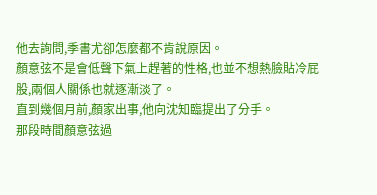他去詢問,季書尤卻怎麼都不肯說原因。
顏意弦不是會低聲下氣上趕著的性格,也並不想熱臉貼冷屁股,兩個人關係也就逐漸淡了。
直到幾個月前,顏家出事,他向沈知臨提出了分手。
那段時間顏意弦過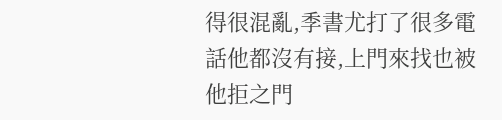得很混亂,季書尤打了很多電話他都沒有接,上門來找也被他拒之門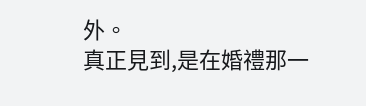外。
真正見到,是在婚禮那一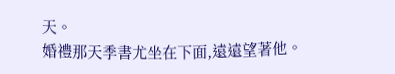天。
婚禮那天季書尤坐在下面,遠遠望著他。